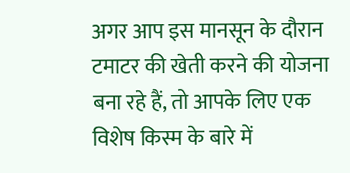अगर आप इस मानसून के दौरान टमाटर की खेती करने की योजना बना रहे हैं, तो आपके लिए एक विशेष किस्म के बारे में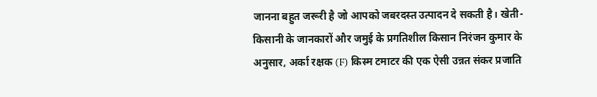जानना बहुत जरूरी है जो आपको जबरदस्त उत्पादन दे सकती है। खेती-किसानी के जानकारों और जमुई के प्रगतिशील किसान निरंजन कुमार के अनुसार, अर्का रक्षक (F) किस्म टमाटर की एक ऐसी उन्नत संकर प्रजाति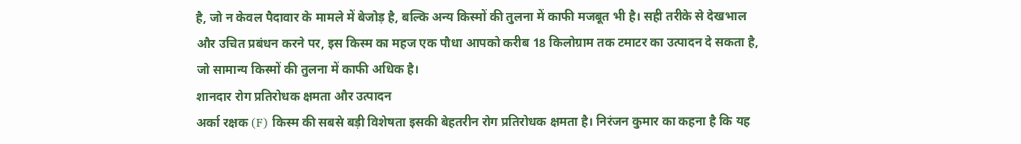है, जो न केवल पैदावार के मामले में बेजोड़ है, बल्कि अन्य किस्मों की तुलना में काफी मजबूत भी है। सही तरीके से देखभाल और उचित प्रबंधन करने पर, इस किस्म का महज एक पौधा आपको करीब 18 किलोग्राम तक टमाटर का उत्पादन दे सकता है, जो सामान्य किस्मों की तुलना में काफी अधिक है।
शानदार रोग प्रतिरोधक क्षमता और उत्पादन
अर्का रक्षक (F) किस्म की सबसे बड़ी विशेषता इसकी बेहतरीन रोग प्रतिरोधक क्षमता है। निरंजन कुमार का कहना है कि यह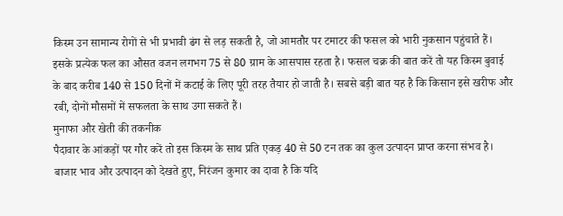किस्म उन सामान्य रोगों से भी प्रभावी ढंग से लड़ सकती है, जो आमतौर पर टमाटर की फसल को भारी नुकसान पहुंचाते हैं। इसके प्रत्येक फल का औसत वजन लगभग 75 से 80 ग्राम के आसपास रहता है। फसल चक्र की बात करें तो यह किस्म बुवाई के बाद करीब 140 से 150 दिनों में कटाई के लिए पूरी तरह तैयार हो जाती है। सबसे बड़ी बात यह है कि किसान इसे खरीफ और रबी, दोनों मौसमों में सफलता के साथ उगा सकते हैं।
मुनाफा और खेती की तकनीक
पैदावार के आंकड़ों पर गौर करें तो इस किस्म के साथ प्रति एकड़ 40 से 50 टन तक का कुल उत्पादन प्राप्त करना संभव है। बाजार भाव और उत्पादन को देखते हुए, निरंजन कुमार का दावा है कि यदि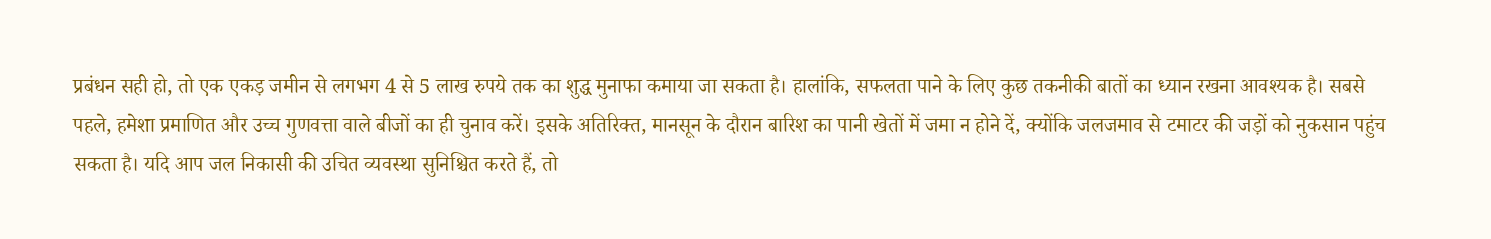प्रबंधन सही हो, तो एक एकड़ जमीन से लगभग 4 से 5 लाख रुपये तक का शुद्ध मुनाफा कमाया जा सकता है। हालांकि, सफलता पाने के लिए कुछ तकनीकी बातों का ध्यान रखना आवश्यक है। सबसे पहले, हमेशा प्रमाणित और उच्च गुणवत्ता वाले बीजों का ही चुनाव करें। इसके अतिरिक्त, मानसून के दौरान बारिश का पानी खेतों में जमा न होने दें, क्योंकि जलजमाव से टमाटर की जड़ों को नुकसान पहुंच सकता है। यदि आप जल निकासी की उचित व्यवस्था सुनिश्चित करते हैं, तो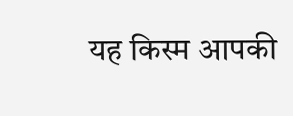यह किस्म आपकी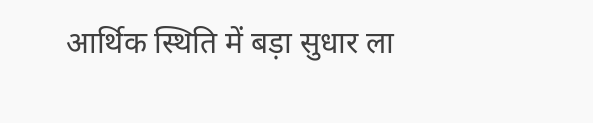आर्थिक स्थिति में बड़ा सुधार ला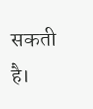सकती है।